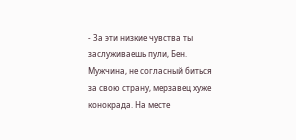- За эти низкие чувства ты заслуживаешь пули, Бен. Мужчина, не согласный биться за свою страну, мерзавец хуже конокрада. На месте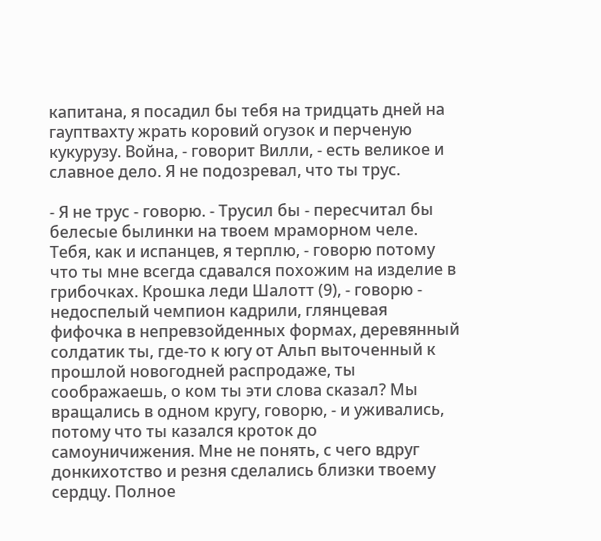капитана, я посадил бы тебя на тридцать дней на гауптвахту жрать коровий огузок и перченую кукурузу. Война, - говорит Вилли, - есть великое и славное дело. Я не подозревал, что ты трус.

- Я не трус - говорю. - Трусил бы - пересчитал бы белесые былинки на твоем мраморном челе. Тебя, как и испанцев, я терплю, - говорю потому что ты мне всегда сдавался похожим на изделие в грибочках. Крошка леди Шалотт (9), - говорю - недоспелый чемпион кадрили, глянцевая фифочка в непревзойденных формах, деревянный солдатик ты, где-то к югу от Альп выточенный к прошлой новогодней распродаже, ты соображаешь, о ком ты эти слова сказал? Мы вращались в одном кругу, говорю, - и уживались, потому что ты казался кроток до самоуничижения. Мне не понять, с чего вдруг донкихотство и резня сделались близки твоему сердцу. Полное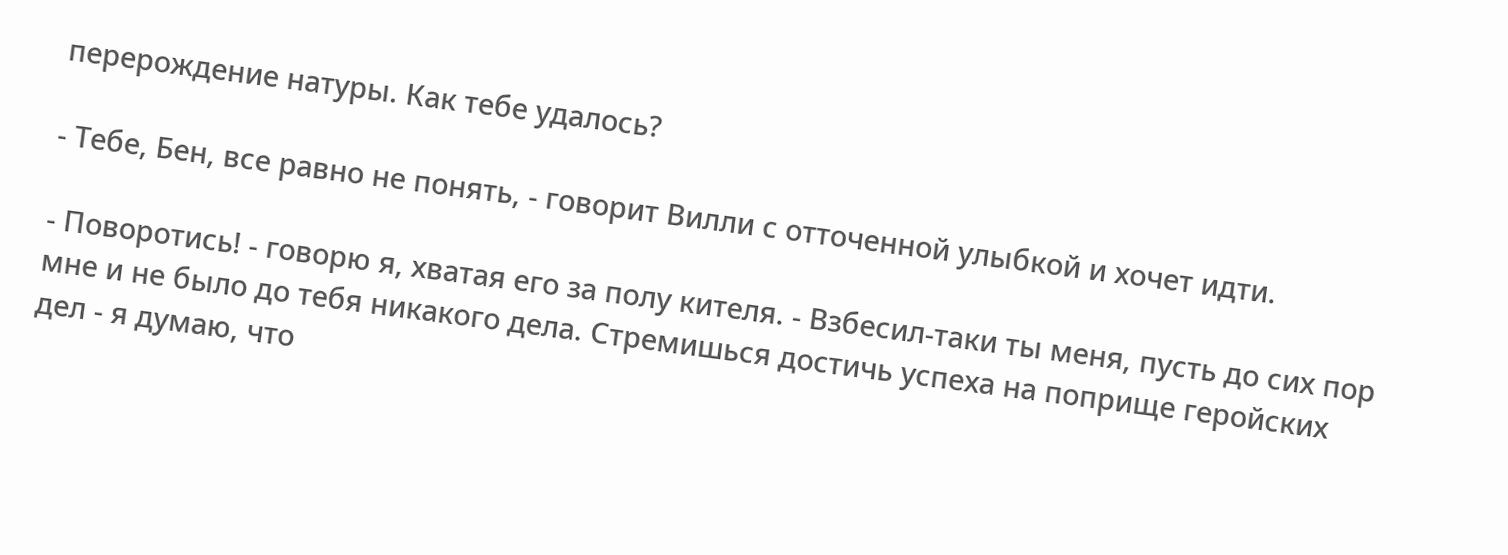перерождение натуры. Как тебе удалось?

- Тебе, Бен, все равно не понять, - говорит Вилли с отточенной улыбкой и хочет идти.

- Поворотись! - говорю я, хватая его за полу кителя. - Взбесил-таки ты меня, пусть до сих пор мне и не было до тебя никакого дела. Стремишься достичь успеха на поприще геройских дел - я думаю, что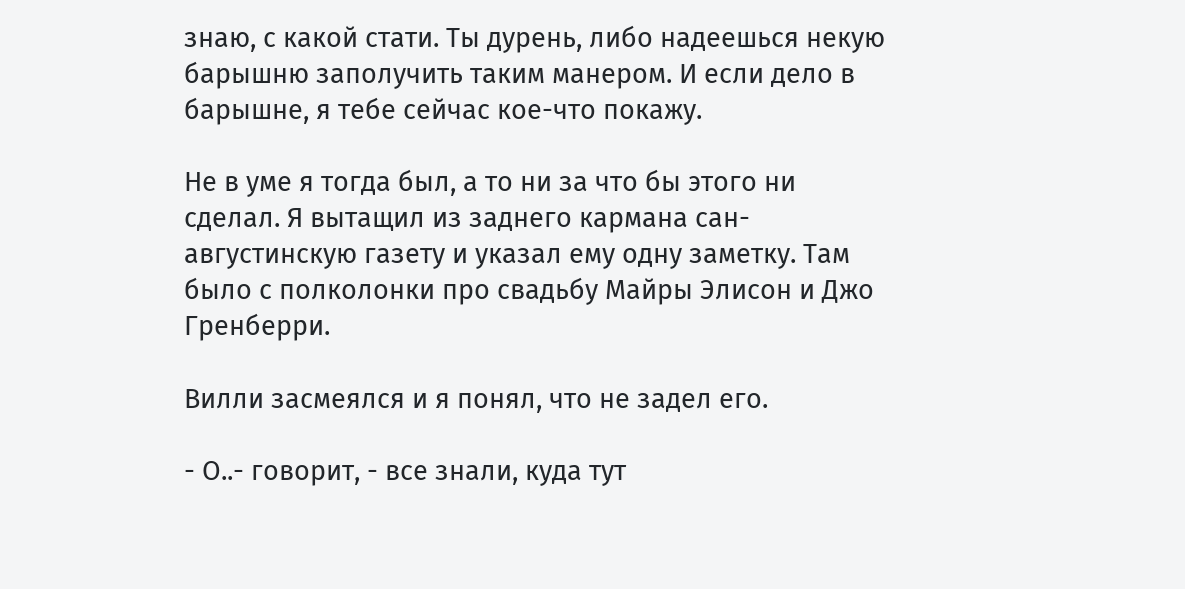знаю, с какой стати. Ты дурень, либо надеешься некую барышню заполучить таким манером. И если дело в барышне, я тебе сейчас кое-что покажу.

Не в уме я тогда был, а то ни за что бы этого ни сделал. Я вытащил из заднего кармана сан-августинскую газету и указал ему одну заметку. Там было с полколонки про свадьбу Майры Элисон и Джо Гренберри.

Вилли засмеялся и я понял, что не задел его.

- О..- говорит, - все знали, куда тут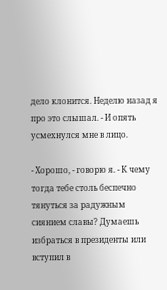дело клонится. Неделю назад я про это слышал. - И опять усмехнулся мне в лицо.

- Хорошо, - говорю я. - К чему тогда тебе столь беспечно тянуться за радужным сиянием славы? Думаешь избраться в президенты или вступил в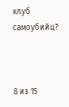клуб самоубийц?



8 из 15